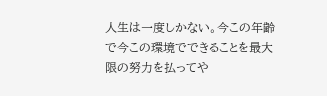人生は一度しかない。今この年齢で今この環境でできることを最大限の努力を払ってや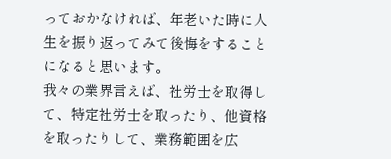っておかなければ、年老いた時に人生を振り返ってみて後悔をすることになると思います。
我々の業界言えば、社労士を取得して、特定社労士を取ったり、他資格を取ったりして、業務範囲を広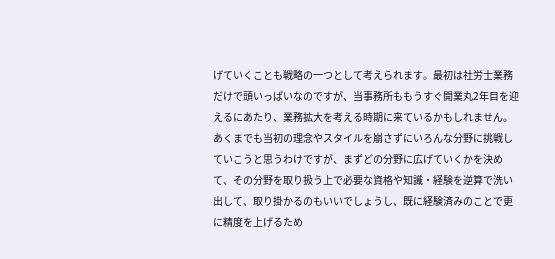げていくことも戦略の一つとして考えられます。最初は社労士業務だけで頭いっぱいなのですが、当事務所ももうすぐ開業丸2年目を迎えるにあたり、業務拡大を考える時期に来ているかもしれません。
あくまでも当初の理念やスタイルを崩さずにいろんな分野に挑戦していこうと思うわけですが、まずどの分野に広げていくかを決めて、その分野を取り扱う上で必要な資格や知識・経験を逆算で洗い出して、取り掛かるのもいいでしょうし、既に経験済みのことで更に精度を上げるため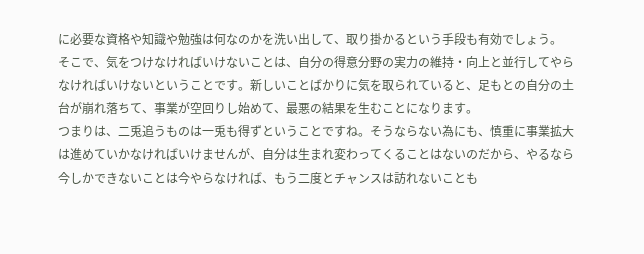に必要な資格や知識や勉強は何なのかを洗い出して、取り掛かるという手段も有効でしょう。
そこで、気をつけなければいけないことは、自分の得意分野の実力の維持・向上と並行してやらなければいけないということです。新しいことばかりに気を取られていると、足もとの自分の土台が崩れ落ちて、事業が空回りし始めて、最悪の結果を生むことになります。
つまりは、二兎追うものは一兎も得ずということですね。そうならない為にも、慎重に事業拡大は進めていかなければいけませんが、自分は生まれ変わってくることはないのだから、やるなら今しかできないことは今やらなければ、もう二度とチャンスは訪れないことも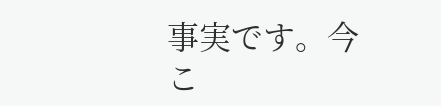事実です。今こ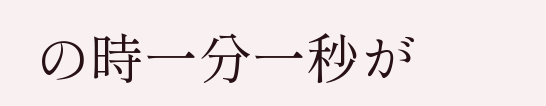の時一分一秒が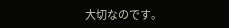大切なのです。